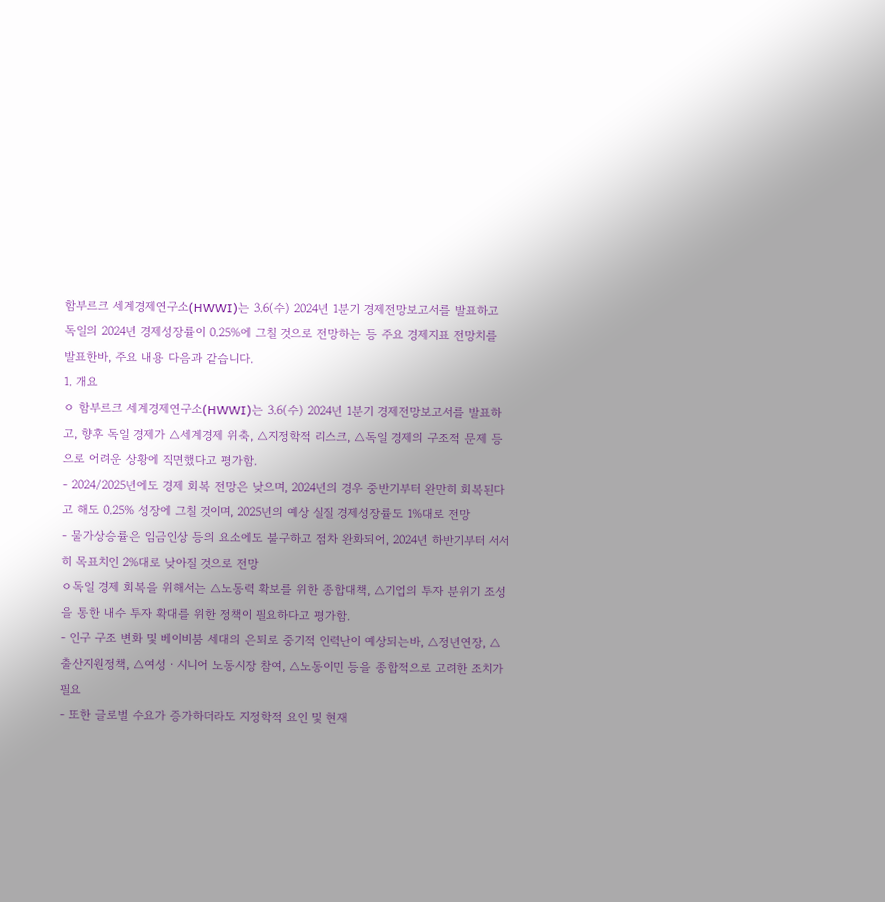함부르크 세계경제연구소(HWWI)는 3.6(수) 2024년 1분기 경제전망보고서를 발표하고 독일의 2024년 경제성장률이 0.25%에 그칠 것으로 전망하는 등 주요 경제지표 전망치를 발표한바, 주요 내용 다음과 같습니다.
1. 개요
ㅇ 함부르크 세계경제연구소(HWWI)는 3.6(수) 2024년 1분기 경제전망보고서를 발표하고, 향후 독일 경제가 △세계경제 위축, △지정학적 리스크, △독일 경제의 구조적 문제 등으로 어려운 상황에 직면했다고 평가함.
- 2024/2025년에도 경제 회복 전망은 낮으며, 2024년의 경우 중반기부터 완만히 회복된다고 해도 0.25% 성장에 그칠 것이며, 2025년의 예상 실질 경제성장률도 1%대로 전망
- 물가상승률은 임금인상 등의 요소에도 불구하고 점차 완화되어, 2024년 하반기부터 서서히 목표치인 2%대로 낮아질 것으로 전망
ㅇ독일 경제 회복을 위해서는 △노동력 확보를 위한 종합대책, △기업의 투자 분위기 조성을 통한 내수 투자 확대를 위한 정책이 필요하다고 평가함.
- 인구 구조 변화 및 베이비붐 세대의 은퇴로 중기적 인력난이 예상되는바, △정년연장, △출산지원정책, △여성ㆍ시니어 노동시장 참여, △노동이민 등을 종합적으로 고려한 조치가 필요
- 또한 글로벌 수요가 증가하더라도 지정학적 요인 및 현재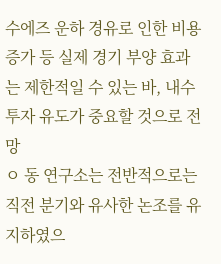수에즈 운하 경유로 인한 비용 증가 등 실제 경기 부양 효과는 제한적일 수 있는 바, 내수 투자 유도가 중요할 것으로 전망
ㅇ 동 연구소는 전반적으로는 직전 분기와 유사한 논조를 유지하였으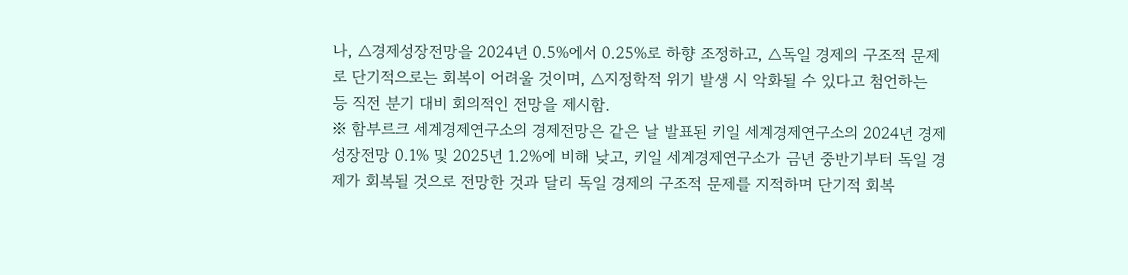나, △경제성장전망을 2024년 0.5%에서 0.25%로 하향 조정하고, △독일 경제의 구조적 문제로 단기적으로는 회복이 어려울 것이며, △지정학적 위기 발생 시 악화될 수 있다고 첨언하는 등 직전 분기 대비 회의적인 전망을 제시함.
※ 함부르크 세계경제연구소의 경제전망은 같은 날 발표된 키일 세계경제연구소의 2024년 경제성장전망 0.1% 및 2025년 1.2%에 비해 낮고, 키일 세계경제연구소가 금년 중반기부터 독일 경제가 회복될 것으로 전망한 것과 달리 독일 경제의 구조적 문제를 지적하며 단기적 회복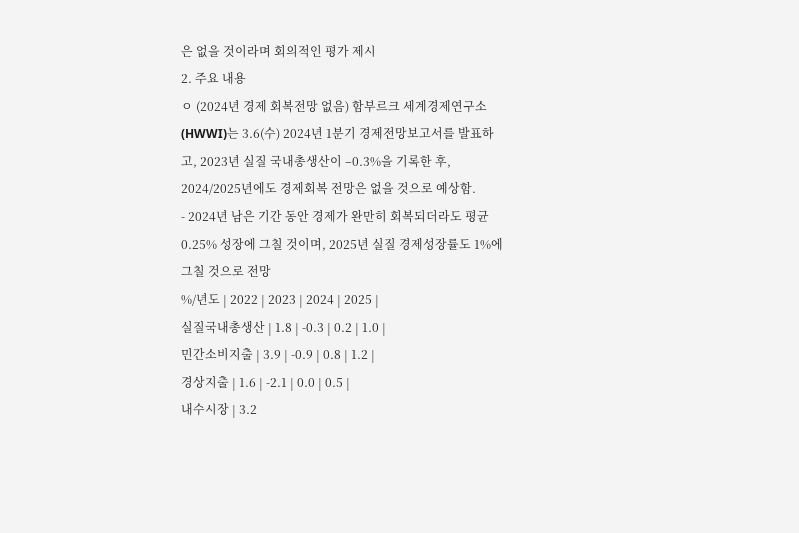은 없을 것이라며 회의적인 평가 제시
2. 주요 내용
ㅇ (2024년 경제 회복전망 없음) 함부르크 세계경제연구소(HWWI)는 3.6(수) 2024년 1분기 경제전망보고서를 발표하고, 2023년 실질 국내총생산이 –0.3%을 기록한 후, 2024/2025년에도 경제회복 전망은 없을 것으로 예상함.
- 2024년 남은 기간 동안 경제가 완만히 회복되더라도 평균 0.25% 성장에 그칠 것이며, 2025년 실질 경제성장률도 1%에 그칠 것으로 전망
%/년도 | 2022 | 2023 | 2024 | 2025 |
실질국내총생산 | 1.8 | -0.3 | 0.2 | 1.0 |
민간소비지출 | 3.9 | -0.9 | 0.8 | 1.2 |
경상지출 | 1.6 | -2.1 | 0.0 | 0.5 |
내수시장 | 3.2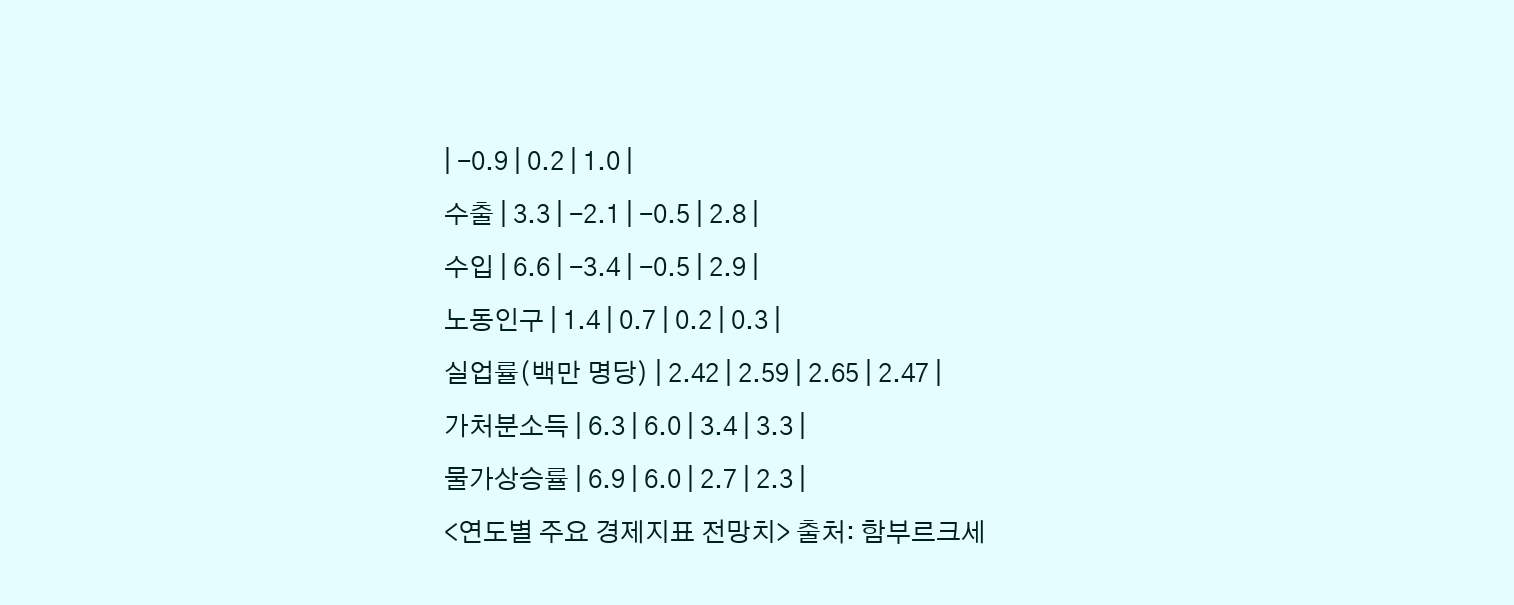| -0.9 | 0.2 | 1.0 |
수출 | 3.3 | -2.1 | -0.5 | 2.8 |
수입 | 6.6 | -3.4 | -0.5 | 2.9 |
노동인구 | 1.4 | 0.7 | 0.2 | 0.3 |
실업률(백만 명당) | 2.42 | 2.59 | 2.65 | 2.47 |
가처분소득 | 6.3 | 6.0 | 3.4 | 3.3 |
물가상승률 | 6.9 | 6.0 | 2.7 | 2.3 |
<연도별 주요 경제지표 전망치> 출처: 함부르크세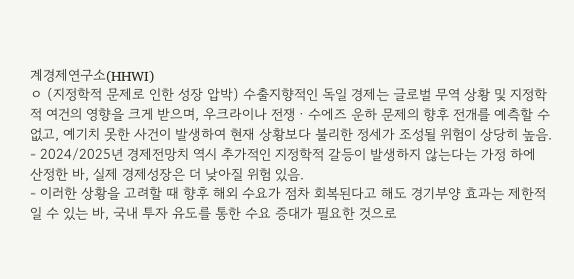계경제연구소(HHWI)
ㅇ (지정학적 문제로 인한 성장 압박) 수출지향적인 독일 경제는 글로벌 무역 상황 및 지정학적 여건의 영향을 크게 받으며, 우크라이나 전쟁ㆍ수에즈 운하 문제의 향후 전개를 예측할 수 없고, 예기치 못한 사건이 발생하여 현재 상황보다 불리한 정세가 조성될 위험이 상당히 높음.
- 2024/2025년 경제전망치 역시 추가적인 지정학적 갈등이 발생하지 않는다는 가정 하에 산정한 바, 실제 경제성장은 더 낮아질 위험 있음.
- 이러한 상황을 고려할 때 향후 해외 수요가 점차 회복된다고 해도 경기부양 효과는 제한적일 수 있는 바, 국내 투자 유도를 통한 수요 증대가 필요한 것으로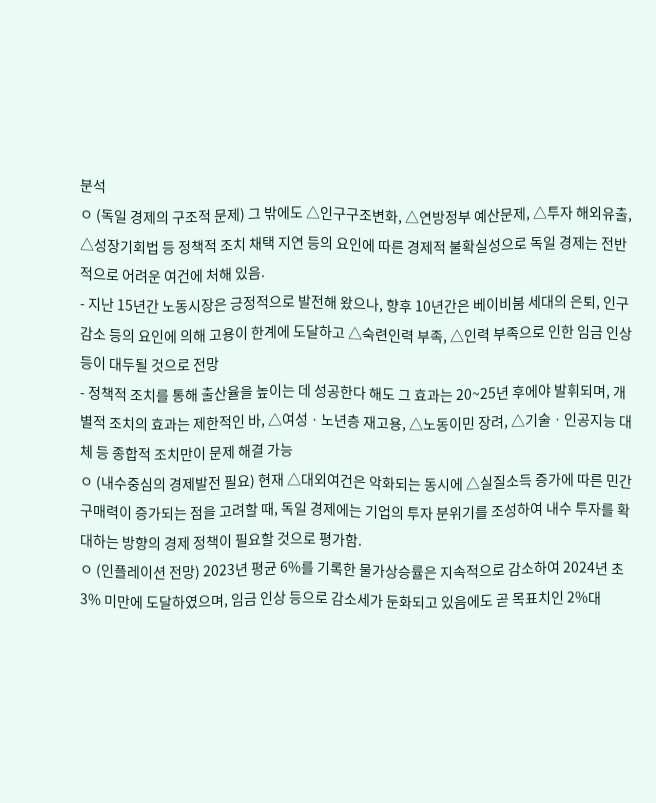분석
ㅇ (독일 경제의 구조적 문제) 그 밖에도 △인구구조변화, △연방정부 예산문제, △투자 해외유출, △성장기회법 등 정책적 조치 채택 지연 등의 요인에 따른 경제적 불확실성으로 독일 경제는 전반적으로 어려운 여건에 처해 있음.
- 지난 15년간 노동시장은 긍정적으로 발전해 왔으나, 향후 10년간은 베이비붐 세대의 은퇴, 인구 감소 등의 요인에 의해 고용이 한계에 도달하고 △숙련인력 부족, △인력 부족으로 인한 임금 인상 등이 대두될 것으로 전망
- 정책적 조치를 통해 출산율을 높이는 데 성공한다 해도 그 효과는 20~25년 후에야 발휘되며, 개별적 조치의 효과는 제한적인 바, △여성ㆍ노년층 재고용, △노동이민 장려, △기술ㆍ인공지능 대체 등 종합적 조치만이 문제 해결 가능
ㅇ (내수중심의 경제발전 필요) 현재 △대외여건은 악화되는 동시에 △실질소득 증가에 따른 민간 구매력이 증가되는 점을 고려할 때, 독일 경제에는 기업의 투자 분위기를 조성하여 내수 투자를 확대하는 방향의 경제 정책이 필요할 것으로 평가함.
ㅇ (인플레이션 전망) 2023년 평균 6%를 기록한 물가상승률은 지속적으로 감소하여 2024년 초 3% 미만에 도달하였으며, 임금 인상 등으로 감소세가 둔화되고 있음에도 곧 목표치인 2%대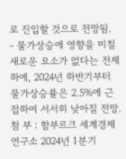로 진입할 것으로 전망됨.
- 물가상승에 영향을 미칠 새로운 요소가 없다는 전제 하에, 2024년 하반기부터 물가상승률은 2.5%에 근접하여 서서히 낮아질 전망.
첨 부 : 함부르크 세계경제연구소 2024년 1분기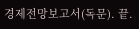경제전망보고서(독문). 끝.